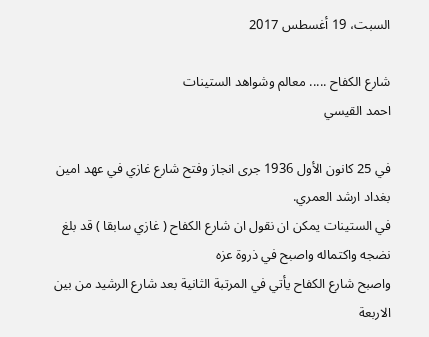السبت، 19 أغسطس 2017

شارع الكفاح ..... معالم وشواهد الستينات
احمد القيسي

في 25 كانون الأول 1936 جرى انجاز وفتح شارع غازي في عهد امين بغداد ارشد العمري.
في الستينات يمكن ان نقول ان شارع الكفاح ( غازي سابقا ) قد بلغ نضجه واكتماله واصبح في ذروة عزه
واصبح شارع الكفاح يأتي في المرتبة الثانية بعد شارع الرشيد من بين الاربعة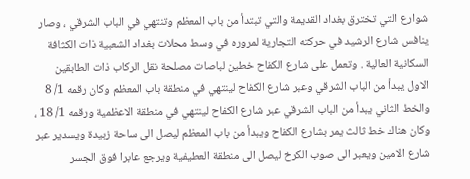شوارع التي تخترق بغداد القديمة والتي تبتدأ من باب المعظم وتنتهي في الباب الشرقي ، وصار ينافس شارع الرشيد في حركته التجارية لمروره في وسط محلات بغداد الشعبية ذات الكثافة السكانية العالية . وتعمل على شارع الكفاح خطين لباصات مصلحة نقل الركاب ذات الطابقين الاول يبدأ من الباب الشرقي وعبر شارع الكفاح لينتهي في منطقة باب المعظم وكان رقمه 1/ 8 والخط الثاني يبدأ من الباب الشرقي عبر شارع الكفاح لينتهي في منطقة الاعظمية ورقمه 1/ 18 ، وكان هناك خط ثالث يمر بشارع الكفاح ويبدأ من باب المعظم ليصل الى ساحة زبيدة ويسدير عبر شارع الامين ويعبر الى صوب الكرخ ليصل الى منطقة العطيفية ويرجع عابرا فوق الجسر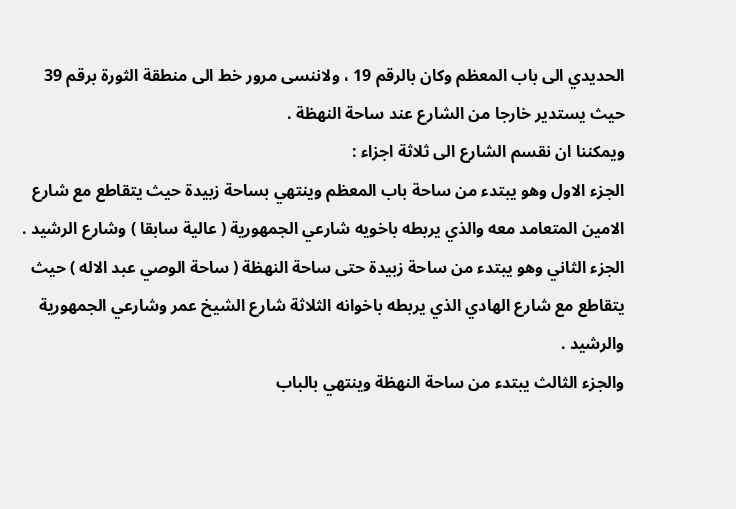الحديدي الى باب المعظم وكان بالرقم 19 ، ولاننسى مرور خط الى منطقة الثورة برقم 39 حيث يستدير خارجا من الشارع عند ساحة النهظة .
ويمكننا ان نقسم الشارع الى ثلاثة اجزاء :
الجزء الاول وهو يبتدء من ساحة باب المعظم وينتهي بساحة زبيدة حيث يتقاطع مع شارع الامين المتعامد معه والذي يربطه باخويه شارعي الجمهورية ( عالية سابقا ) وشارع الرشيد .
الجزء الثاني وهو يبتدء من ساحة زبيدة حتى ساحة النهظة ( ساحة الوصي عبد الاله ) حيث يتقاطع مع شارع الهادي الذي يربطه باخوانه الثلاثة شارع الشيخ عمر وشارعي الجمهورية والرشيد .
والجزء الثالث يبتدء من ساحة النهظة وينتهي بالباب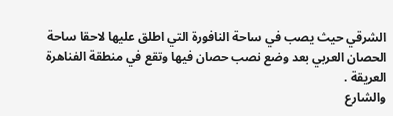الشرقي حيث يصب في ساحة النافورة التي اطلق عليها لاحقا ساحة الحصان العربي بعد وضع نصب حصان فيها وتقع في منطقة الفناهرة العريقة .
والشارع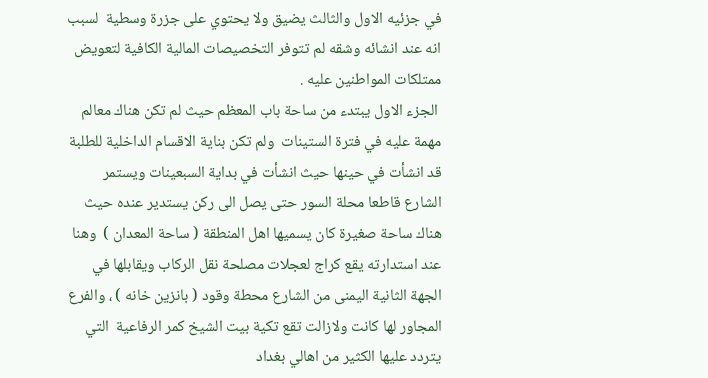في جزئيه الاول والثالث يضيق ولا يحتوي على جزرة وسطية  لسبب انه عند انشائه وشقه لم تتوفر التخصيصات المالية الكافية لتعويض ممتلكات المواطنين عليه .
 الجزء الاول يبتدء من ساحة باب المعظم حيث لم تكن هناك معالم مهمة عليه في فترة الستينات  ولم تكن بناية الاقسام الداخلية للطلبة قد انشأت في حينها حيث انشأت في بداية السبعينات ويستمر الشارع قاطعا محلة السور حتى يصل الى ركن يستدير عنده حيث هناك ساحة صغيرة كان يسميها اهل المنطقة ( ساحة المعدان )  وهنا عند استدارته يقع كراج لعجلات مصلحة نقل الركاب ويقابلها في الجهة الثانية اليمنى من الشارع محطة وقود ( بانزين خانه ) ، والفرع المجاور لها كانت ولازالت تقع تكية بيت الشيخ كمر الرفاعية  التي يتردد عليها الكثير من اهالي بغداد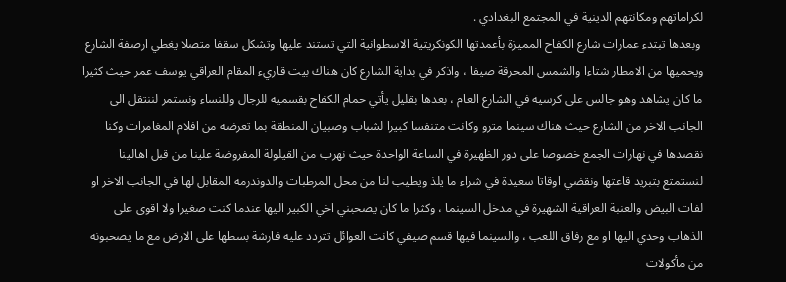لكراماتهم ومكانتهم الدينية في المجتمع البغدادي .
 وبعدها تبتدء عمارات شارع الكفاح المميزة بأعمدتها الكونكريتية الاسطوانية التي تستند عليها وتشكل سقفا متصلا يغطي ارصفة الشارع ويحميها من الامطار شتاءا والشمس المحرقة صيفا ، واذكر في بداية الشارع كان هناك بيت قاريء المقام العراقي يوسف عمر حيث كثيرا ما كان يشاهد وهو جالس على كرسيه في الشارع العام ، بعدها بقليل يأتي حمام الكفاح بقسميه للرجال وللنساء ونستمر لننتقل الى الجانب الاخر من الشارع حيث هناك سينما مترو وكانت متنفسا كبيرا لشباب وصبيان المنطقة بما تعرضه من افلام المغامرات وكنا نقصدها في نهارات الجمع خصوصا على دور الظهيرة في الساعة الواحدة حيث نهرب من القيلولة المفروضة علينا من قبل اهالينا لنستمتع بتبريد قاعتها ونقضي اوقاتا سعيدة في شراء ما يلذ ويطيب لنا من محل المرطبات والدوندرمه المقابل لها في الجانب الاخر او لفات البيض والعنبة العراقية الشهيرة في مدخل السينما ، وكثرا ما كان يصحبني اخي الكبير اليها عندما كنت صغيرا ولا اقوى على الذهاب وحدي اليها او مع رفاق اللعب ، والسينما فيها قسم صيفي كانت العوائل تتردد عليه فارشة بسطها على الارض مع ما يصحبونه من مأكولات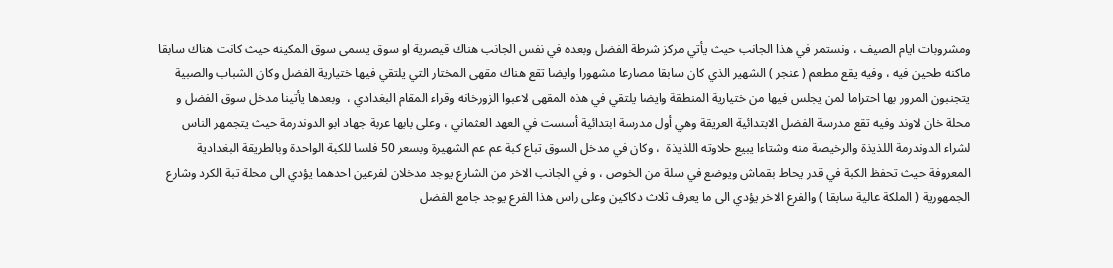ومشروبات ايام الصيف ، ونستمر في هذا الجانب حيث يأتي مركز شرطة الفضل وبعده في نفس الجانب هناك قيصرية او سوق يسمى سوق المكينه حيث كانت هناك سابقا ماكنه طحين فيه ، وفيه يقع مطعم ( عنجر ) الشهير الذي كان سابقا مصارعا مشهورا وايضا تقع هناك مقهى المختار التي يلتقي فيها ختيارية الفضل وكان الشباب والصبية يتجنبون المرور بها احتراما لمن يجلس فيها من ختيارية المنطقة وايضا يلتقي في هذه المقهى لاعبوا الزورخانه وقراء المقام البغدادي ،  وبعدها يأتينا مدخل سوق الفضل و محلة خان لاوند وفيه تقع مدرسة الفضل الابتدائية العريقة وهي أول مدرسة ابتدائية أسست في العهد العثماني ، وعلى بابها عربة جهاد ابو الدوندرمة حيث يتجمهر الناس لشراء الدوندرمة اللذيذة والرخيصة منه وشتاءا يبيع حلاوته اللذيذة  ، وكان في مدخل السوق تباع كبة عم عم الشهيرة وبسعر 50 فلسا للكبة الواحدة وبالطريقة البغدادية المعروفة حيث تحفظ الكبة في قدر يحاط بقماش ويوضع في سلة من الخوص ، و في الجانب الاخر من الشارع يوجد مدخلان لفرعين احدهما يؤدي الى محلة تبة الكرد وشارع الجمهورية ( الملكة عالية سابقا ) والفرع الاخر يؤدي الى ما يعرف ثلاث دكاكين وعلى راس هذا الفرع يوجد جامع الفضل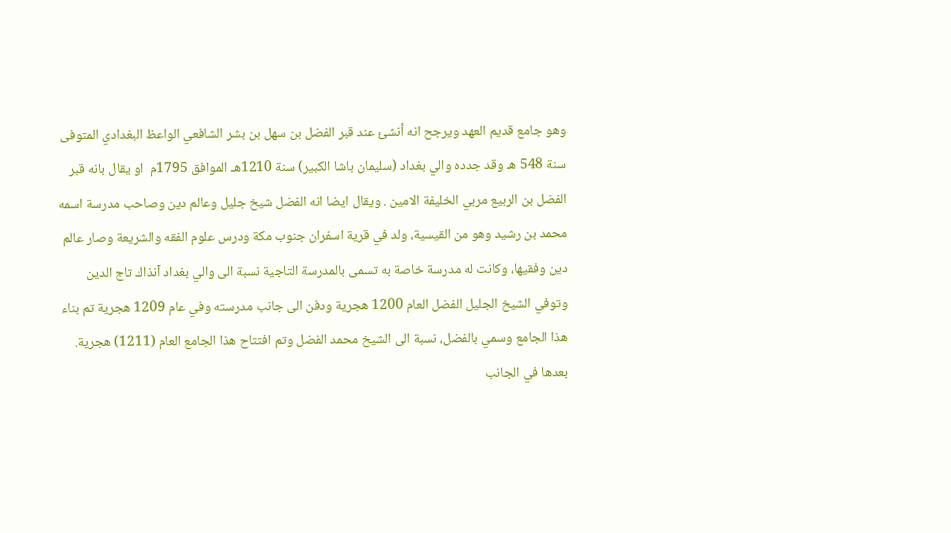وهو جامع قديم العهد ويرجح انه أنشئ عند قبر الفضل بن سهل بن بشر الشافعي الواعظ البغدادي المتوفى سنة 548 هـ وقد جدده والي بغداد (سليمان باشا الكبير) سنة 1210هـ الموافق 1795م  او يقال بانه قبر الفضل بن الربيع مربي الخليفة الامين . ويقال ايضا انه الفضل شيخ جليل وعالم دين وصاحب مدرسة اسمه محمد بن رشيد وهو من القيسية، ولد في قرية اسفران جنوب مكة ودرس علوم الفقه والشريعة وصار عالم دين وفقيها، وكانت له مدرسة خاصة به تسمى بالمدرسة التاجية نسبة الى والي بغداد آنذاك تاج الدين وتوفي الشيخ الجليل الفضل العام 1200 هجرية ودفن الى جانب مدرسته وفي عام 1209 هجرية تم بناء هذا الجامع وسمي بالفضل، نسبة الى الشيخ محمد الفضل وتم افتتاح هذا الجامع العام (1211) هجرية.
بعدها في الجانب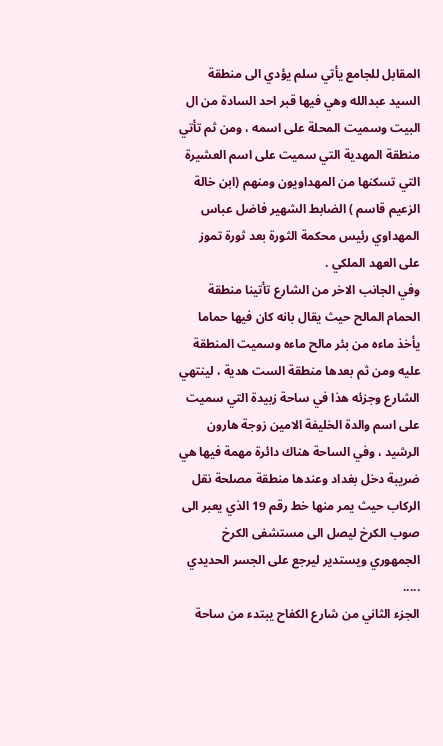المقابل للجامع يأتي سلم يؤدي الى منطقة السيد عبدالله وهي فيها قبر احد السادة من ال البيت وسميت المحلة على اسمه ، ومن ثم تأتي منطقة المهدية التي سميت على اسم العشيرة التي تسكنها من المهداويون ومنهم (ابن خالة الزعيم قاسم ) الضابط الشهير فاضل عباس المهداوي رئيس محكمة الثورة بعد ثورة تموز على العهد الملكي .
وفي الجانب الاخر من الشارع تأتينا منطقة الحمام المالح حيث يقال بانه كان فيها حماما يأخذ ماءه من بئر مالح ماءه وسميت المنطقة عليه ومن ثم بعدها منطقة الست هدية ، لينتهي الشارع وجزئه هذا في ساحة زبيدة التي سميت على اسم والدة الخليفة الامين زوجة هارون الرشيد ، وفي الساحة هناك دائرة مهمة فيها هي ضريبة دخل بغداد وعندها منطقة مصلحة نقل الركاب حيث يمر منها خط رقم 19 الذي يعبر الى صوب الكرخ ليصل الى مستشفى الكرخ الجمهوري ويستدير ليرجع على الجسر الحديدي .....
الجزء الثاني من شارع الكفاح يبتدء من ساحة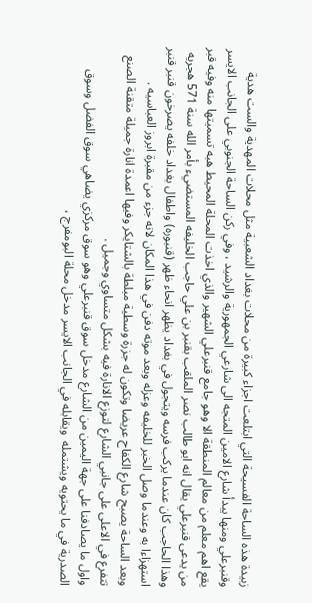زبيدة هذه الساحة الفسيحة التي ابتلعت اجزاء كبيرة من محلات بغداد الشعبية مثل محلات المهدية والست هدية وقنبرعلي ومنها يبدأ شارع الامين المتجه الى شارعي الجمهورية والرشيد ، وفي ركن الساحة الجنوبي على الجانب الايسر يقع اهم معلم من معالم المنطقة الا وهو جامع قنبرعلي الشهير والذي اخذت المحلة المحيط هبه تسميتها منه وفيه قبر من يدعى قنبرعلي يقال انه ابو طالب نصر الملقب بقنبر بن علي حاجب الخليفه المستضيء بأمر الله سنة 571 هجريه وهذا الحاجب كان عندما يركب فرسه ويتجول في بغداد يظهر انحاء ظهر (قنبوره) واطفال بغداد خلفه يصرخون قنبر قنبر استهزاءا به وعندما وصل الخبر للخليفه وعزله وبعد موته دفن في هذا المكان لانه جزء من مقبرة ابروز العباسيه .
وبعد الساحة يصبح شارع الكفاح عريضا وتكون له جزرة وسطية مبلطة بالشتايكر وفيها اعمدة انارة جميلة متقنة الصنع تتفرع في الاعلى على جانبي الشارع لتوزع الانارة فيه بشكل متساوي وجميل .
واول ما يصادفنا على جهة اليمين من الشارع مدخل سوق قنبرعلي وهو سوق مركزي يضاهي سوق الفضل وسوق الصدرية في ما يحتويه ويشتمله  ويقابله في الجانب الايسر مدخل محلة البومفرج ،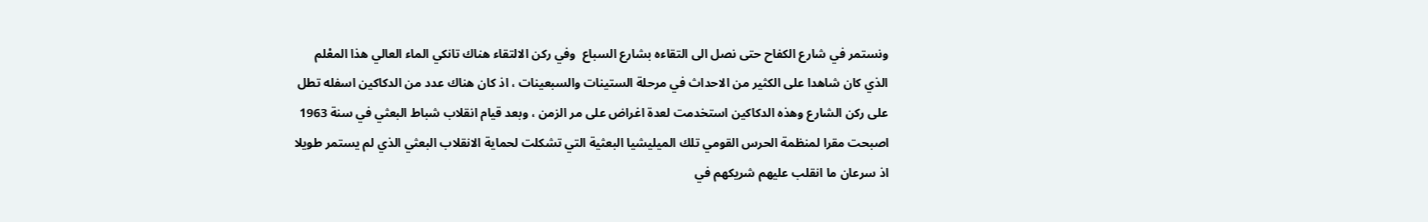ونستمر في شارع الكفاح حتى نصل الى التقاءه بشارع السباع  وفي ركن الالتقاء هناك تانكي الماء العالي هذا المعْلم الذي كان شاهدا على الكثير من الاحداث في مرحلة الستينات والسبعينات ، اذ كان هناك عدد من الدكاكين اسفله تطل على ركن الشارع وهذه الدكاكين استخدمت لعدة اغراض على مر الزمن ، وبعد قيام انقلاب شباط البعثي في سنة 1963 اصبحت مقرا لمنظمة الحرس القومي تلك الميليشيا البعثية التي تشكلت لحماية الانقلاب البعثي الذي لم يستمر طويلا اذ سرعان ما انقلب عليهم شريكهم في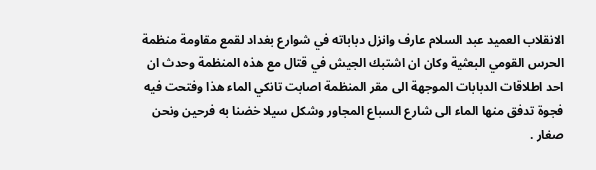الانقلاب العميد عبد السلام عارف وانزل دباباته في شوارع بغداد لقمع مقاومة منظمة الحرس القومي البعثية وكان ان اشتبك الجيش في قتال مع هذه المنظمة وحدث ان احد اطلاقات الدبابات الموجهة الى مقر المنظمة اصابت تانكي الماء هذا وفتحت فيه فجوة تدفق منها الماء الى شارع السباع المجاور وشكل سيلا خضنا به فرحين ونحن صغار .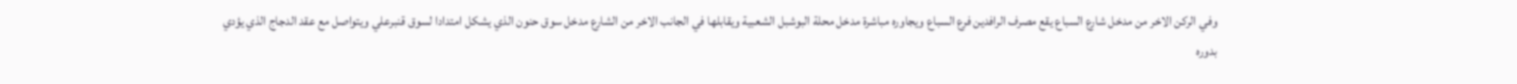وفي الركن الاخر من مدخل شارع السباع يقع مصرف الرافدين فرع السباع ويجاوره مباشرة مدخل محلة البوشبل الشعبية ويقابلها في الجانب الاخر من الشارع مدخل سوق حنون الذي يشكل امتدادا لسوق قنبرعلي ويتواصل مع عقد الدجاج الذي يؤدي بدوره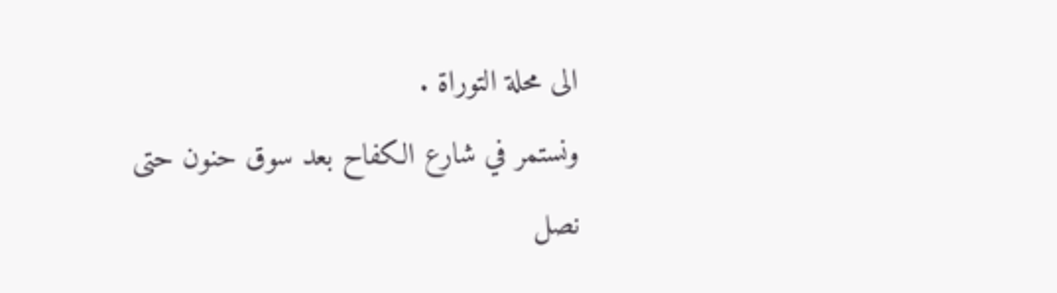الى محلة التوراة .
ونستمر في شارع الكفاح بعد سوق حنون حتى نصل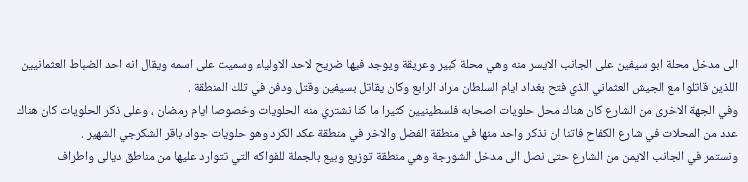الى مدخل محلة ابو سيفين على الجانب الايسر منه وهي محلة كبير وعريقة ويوجد فيها ضريح لاحد الاولياء وسميت على اسمه ويقال انه احد الضباط العثمانيين اللذين قاتلوا مع الجيش العثماني الذي فتح بغداد ايام السلطان مراد الرابع وكان يقاتل بسيفين وقتل ودفن في تلك المنطقة .
وفي الجهة الاخرى من الشارع كان هناك محل حلويات اصحابه فلسطينيين كثيرا ما كنا نشتري منه الحلويات وخصوصا ايام رمضان ، وعلى ذكر الحلويات كان هناك عدد من المحلات في شارع الكفاح فاتنا ان نذكر واحد منها في منطقة الفضل والاخر في منطقة عكد الكرد وهو حلويات جواد باقر الشكرجي الشهير .
ونستمر في الجانب الايمن من الشارع حتى نصل الى مدخل الشورجة وهي منطقة توزيع وبيع بالجملة للفواكه التي تتوارد عليها من مناطق ديالى واطراف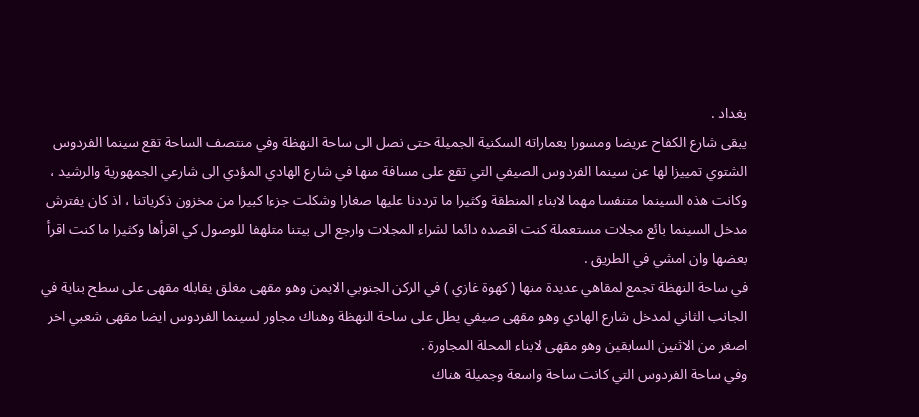بغداد .
يبقى شارع الكفاح عريضا ومسورا بعماراته السكنية الجميلة حتى نصل الى ساحة النهظة وفي منتصف الساحة تقع سينما الفردوس الشتوي تمييزا لها عن سينما الفردوس الصيفي التي تقع على مسافة منها في شارع الهادي المؤدي الى شارعي الجمهورية والرشيد ، وكانت هذه السينما متنفسا مهما لابناء المنطقة وكثيرا ما ترددنا عليها صغارا وشكلت جزءا كبيرا من مخزون ذكرياتنا ، اذ كان يفترش مدخل السينما بائع مجلات مستعملة كنت اقصده دائما لشراء المجلات وارجع الى بيتنا متلهفا للوصول كي اقرأها وكثيرا ما كنت اقرأ بعضها وان امشي في الطريق .
في ساحة النهظة تجمع لمقاهي عديدة منها ( كهوة غازي ) في الركن الجنوبي الايمن وهو مقهى مغلق يقابله مقهى على سطح بناية في الجانب الثاني لمدخل شارع الهادي وهو مقهى صيفي يطل على ساحة النهظة وهناك مجاور لسينما الفردوس ايضا مقهى شعبي اخر اصغر من الاثنين السابقين وهو مقهى لابناء المحلة المجاورة .
وفي ساحة الفردوس التي كانت ساحة واسعة وجميلة هناك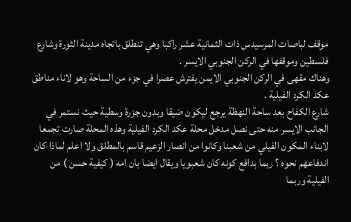موقف لباصات المرسيدس ذات الثمانية عشر راكبا وهي تنطلق باتجاه مدينة الثورة وشارع فلسطين وموقفها في الركن الجنوبي الايسر .
وهناك مقهى في الركن الجنوبي الايمن يفترش عصرا في جزء من الساحة وهو لاناء مناطق عكد الكرد الفيلية .
شارع الكفاح بعد ساحة النهظة يرجع ليكون ضيقا وبدون جزرة وسطية حيث نستمر في الجانب الايسر منه حتى نصل مدخل محلة عكد الكرد الفيلية وهذه المحلة صارت تجمعا لابناء المكون الفيلي من شعبنا وكانوا من انصار الزعيم قاسم بالمطلق ولا اعلم لماذا كان اندفاعهم نحوه ؟ ربما بدافع كونه كان شعبويا ويقال ايضا بان امه ( كيفية حسن ) من الفيلية وربما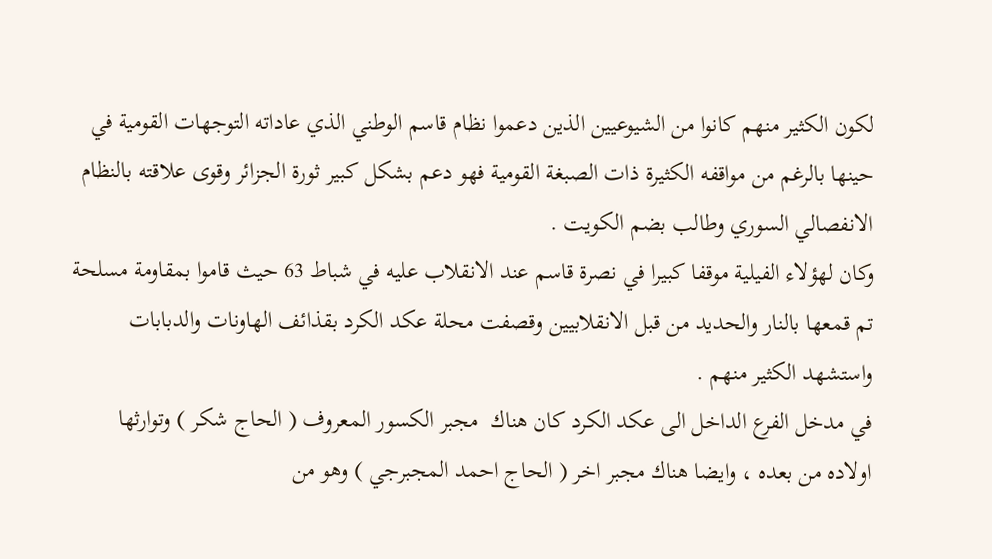لكون الكثير منهم كانوا من الشيوعيين الذين دعموا نظام قاسم الوطني الذي عاداته التوجهات القومية في حينها بالرغم من مواقفه الكثيرة ذات الصبغة القومية فهو دعم بشكل كبير ثورة الجزائر وقوى علاقته بالنظام الانفصالي السوري وطالب بضم الكويت .
وكان لهؤلاء الفيلية موقفا كبيرا في نصرة قاسم عند الانقلاب عليه في شباط 63 حيث قاموا بمقاومة مسلحة تم قمعها بالنار والحديد من قبل الانقلابيين وقصفت محلة عكد الكرد بقذائف الهاونات والدبابات واستشهد الكثير منهم .
في مدخل الفرع الداخل الى عكد الكرد كان هناك  مجبر الكسور المعروف ( الحاج شكر ) وتوارثها اولاده من بعده ، وايضا هناك مجبر اخر ( الحاج احمد المجبرجي ) وهو من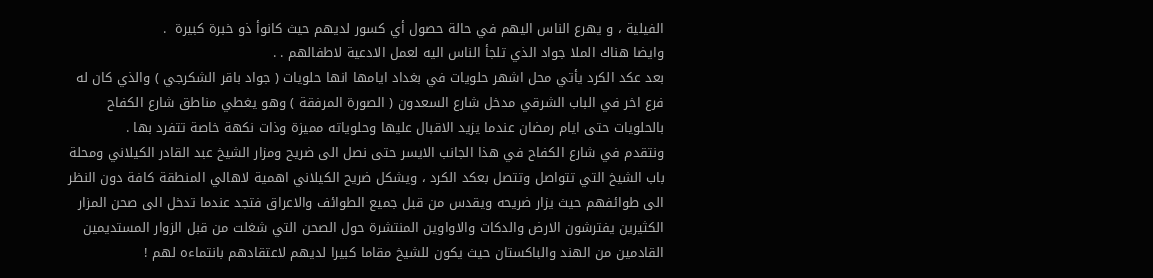الفيلية ، و يهرع الناس اليهم في حالة حصول أي كسور لديهم حيث كانوأ ذو خبرة كبيرة  .
وايضا هناك الملا جواد الذي تلجأ الناس اليه لعمل الادعية لاطفالهم . .
بعد عكد الكرد يأتي محل اشهر حلويات في بغداد ايامها انها حلويات ( جواد باقر الشكرجي ) والذي كان له فرع اخر في الباب الشرقي مدخل شارع السعدون ( الصورة المرفقة ) وهو يغطي مناطق شارع الكفاح بالحلويات حتى ايام رمضان عندما يزيد الاقبال عليها وحلوياته مميزة وذات نكهة خاصة تتفرد بها .
ونتقدم في شارع الكفاح في هذا الجانب الايسر حتى نصل الى ضريح ومزار الشيخ عبد القادر الكيلاني ومحلة باب الشيخ التي تتواصل وتتصل بعكد الكرد ، ويشكل ضريح الكيلاني اهمية لاهالي المنطقة كافة دون النظر الى طوائفهم حيث يزار ضريحه ويقدس من قبل جميع الطوائف والاعراق فتجد عندما تدخل الى صحن المزار الكثيرين يفترشون الارض والدكات والاواوين المنتشرة حول الصحن التي شغلت من قبل الزوار المستديمين القادمين من الهند والباكستان حيث يكون للشيخ مقاما كبيرا لديهم لاعتقادهم بانتماءه لهم !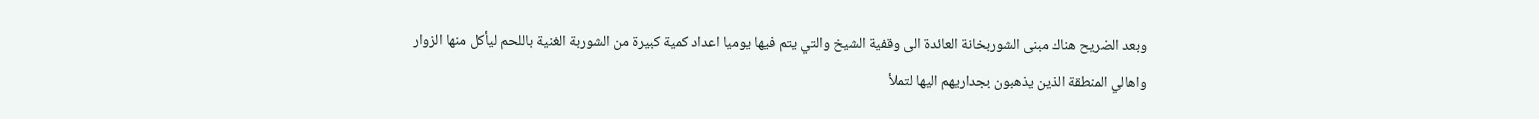وبعد الضريح هناك مبنى الشوربخانة العائدة الى وقفية الشيخ والتي يتم فيها يوميا اعداد كمية كبيرة من الشوربة الغنية باللحم ليأكل منها الزوار واهالي المنطقة الذين يذهبون بجداريهم اليها لتملأ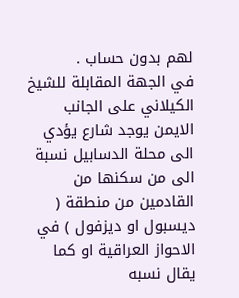لهم بدون حساب .
في الجهة المقابلة للشيخ الكيلاني على الجانب الايمن يوجد شارع يؤدي الى محلة الدسابيل نسبة الى من سكنها من القادمين من منطقة ( ديسبول او ديزفول ) في الاحواز العراقية او كما يقال نسبه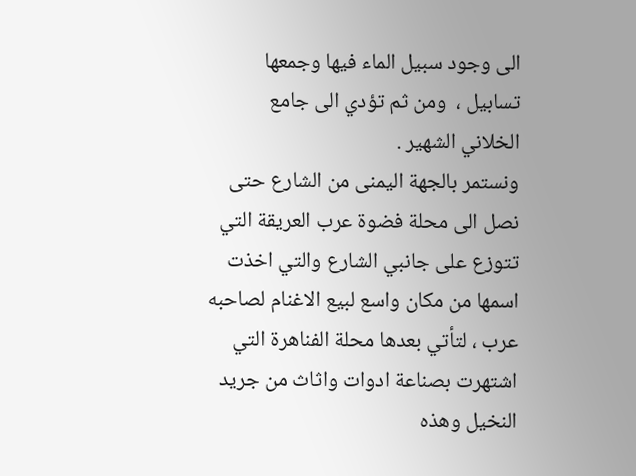الى وجود سبيل الماء فيها وجمعها تسابيل ،  ومن ثم تؤدي الى جامع الخلاني الشهير .
ونستمر بالجهة اليمنى من الشارع حتى نصل الى محلة فضوة عرب العريقة التي تتوزع على جانبي الشارع والتي اخذت اسمها من مكان واسع لبيع الاغنام لصاحبه عرب ، لتأتي بعدها محلة الفناهرة التي اشتهرت بصناعة ادوات واثاث من جريد النخيل وهذه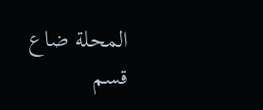المحلة ضاع قسم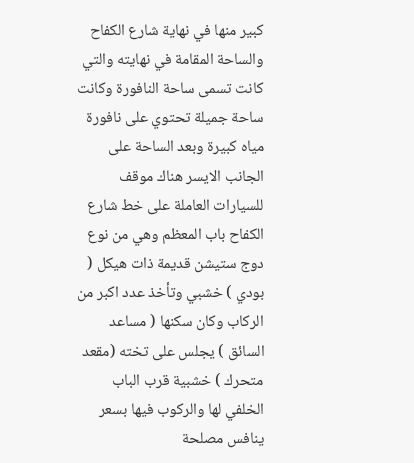كبير منها في نهاية شارع الكفاح والساحة المقامة في نهايته والتي كانت تسمى ساحة النافورة وكانت ساحة جميلة تحتوي على نافورة مياه كبيرة وبعد الساحة على الجانب الايسر هناك موقف للسيارات العاملة على خط شارع الكفاح باب المعظم وهي من نوع دوج ستيشن قديمة ذات هيكل ( بودي ) خشبي وتأخذ عدد اكبر من الركاب وكان سكنها ( مساعد السائق ) يجلس على تخته (مقعد متحرك ) خشبية قرب الباب الخلفي لها والركوب فيها بسعر ينافس مصلحة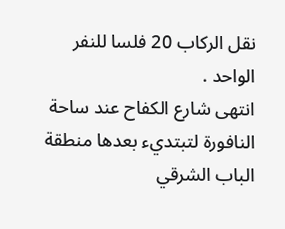نقل الركاب 20 فلسا للنفر الواحد .
انتهى شارع الكفاح عند ساحة النافورة لتبتديء بعدها منطقة الباب الشرقي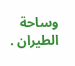وساحة الطيران .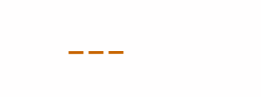___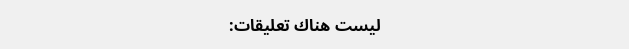ليست هناك تعليقات: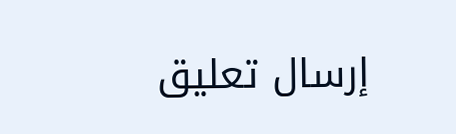إرسال تعليق